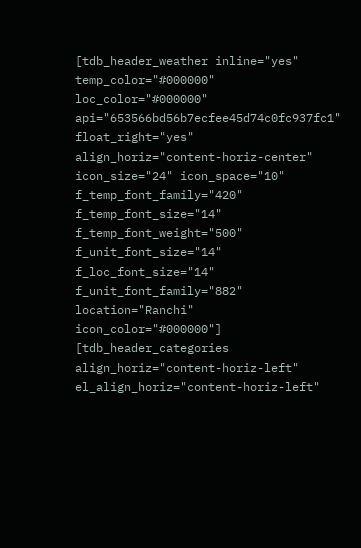[tdb_header_weather inline="yes" temp_color="#000000" loc_color="#000000" api="653566bd56b7ecfee45d74c0fc937fc1" float_right="yes" align_horiz="content-horiz-center" icon_size="24" icon_space="10" f_temp_font_family="420" f_temp_font_size="14" f_temp_font_weight="500" f_unit_font_size="14" f_loc_font_size="14" f_unit_font_family="882" location="Ranchi" icon_color="#000000"]
[tdb_header_categories align_horiz="content-horiz-left" el_align_horiz="content-horiz-left"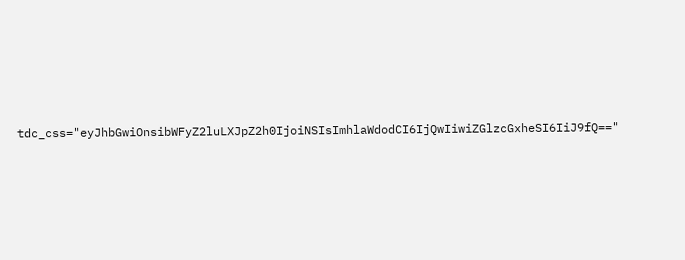tdc_css="eyJhbGwiOnsibWFyZ2luLXJpZ2h0IjoiNSIsImhlaWdodCI6IjQwIiwiZGlzcGxheSI6IiJ9fQ=="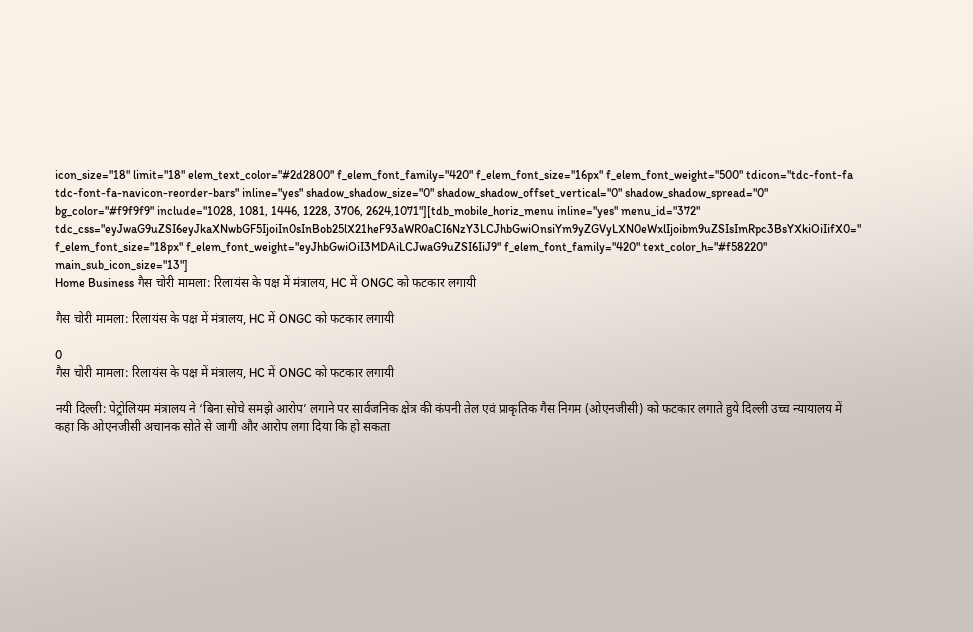icon_size="18" limit="18" elem_text_color="#2d2800" f_elem_font_family="420" f_elem_font_size="16px" f_elem_font_weight="500" tdicon="tdc-font-fa tdc-font-fa-navicon-reorder-bars" inline="yes" shadow_shadow_size="0" shadow_shadow_offset_vertical="0" shadow_shadow_spread="0" bg_color="#f9f9f9" include="1028, 1081, 1446, 1228, 3706, 2624,1071"][tdb_mobile_horiz_menu inline="yes" menu_id="372" tdc_css="eyJwaG9uZSI6eyJkaXNwbGF5IjoiIn0sInBob25lX21heF93aWR0aCI6NzY3LCJhbGwiOnsiYm9yZGVyLXN0eWxlIjoibm9uZSIsImRpc3BsYXkiOiIifX0=" f_elem_font_size="18px" f_elem_font_weight="eyJhbGwiOiI3MDAiLCJwaG9uZSI6IiJ9" f_elem_font_family="420" text_color_h="#f58220" main_sub_icon_size="13"]
Home Business गैस चोरी मामला: रिलायंस के पक्ष में मंत्रालय, HC में ONGC को फटकार लगायी

गैस चोरी मामला: रिलायंस के पक्ष में मंत्रालय, HC में ONGC को फटकार लगायी

0
गैस चोरी मामला: रिलायंस के पक्ष में मंत्रालय, HC में ONGC को फटकार लगायी

नयी दिल्‍ली: पेट्रोलियम मंत्रालय ने ‘बिना सोचे समझे आरोप’ लगाने पर सार्वजनिक क्षेत्र की कंपनी तेल एवं प्राकृतिक गैस निगम (ओएनजीसी) को फटकार लगाते हुये दिल्ली उच्च न्यायालय में कहा कि ओएनजीसी अचानक सोते से जागी और आरोप लगा दिया कि हो सकता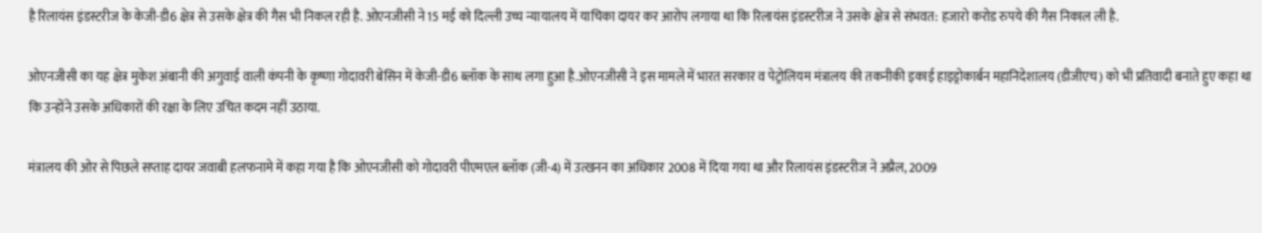है रिलायंस इंडस्टरीज के केजी-डी6 क्षेत्र से उसके क्षेत्र की गैस भी निकल रही है. ओएनजीसी ने 15 मई को दिल्ली उच्च न्यायालय में याचिका दायर कर आरोप लगाया था कि रिलायंस इंडस्टरीज ने उसके क्षेत्र से संभवत: हजारो करोड रुपये की गैस निकाल ली है.

ओएनजीसी का यह क्षेत्र मुकेश अंबानी की अगुवाई वाली कंपनी के कृष्णा गोदावरी बेसिन में केजी-डी6 ब्लॉक के साथ लगा हुआ है.ओएनजीसी ने इस मामले में भारत सरकार व पेट्रोलियम मंत्रालय की तकनीकी इकाई हाइड्रोकार्बन महानिदेशालय (डीजीएच) को भी प्रतिवादी बनाते हुए कहा था कि उन्‍होंने उसके अधिकारों की रक्षा के लिए उचित कदम नहीं उठाया.

मंत्रालय की ओर से पिछले सप्ताह दायर जवाबी हलफनामे में कहा गया है कि ओएनजीसी को गोदावरी पीएमएल ब्लॉक (जी-4) में उत्खनन का अधिकार 2008 में दिया गया था और रिलायंस इंडस्टरीज ने अप्रैल, 2009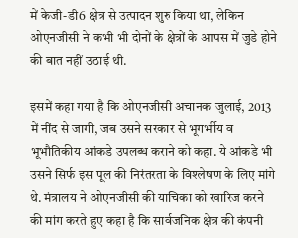में केजी-डी6 क्षेत्र से उत्पादन शुरु किया था, लेकिन ओएनजीसी ने कभी भी दोनों के क्षेत्रों के आपस में जुडे होने की बात नहीं उठाई थी.

इसमें कहा गया है कि ओएनजीसी अचानक जुलाई, 2013 में नींद से जागी, जब उसने सरकार से भूगर्भीय व भूभौतिकीय आंकडे उपलब्ध कराने को कहा. ये आंकडे भी उसने सिर्फ इस पूल की निरंतरता के विश्लेषण के लिए मांगे थे. मंत्रालय ने ओएनजीसी की याचिका को खारिज करने की मांग करते हुए कहा है कि सार्वजनिक क्षेत्र की कंपनी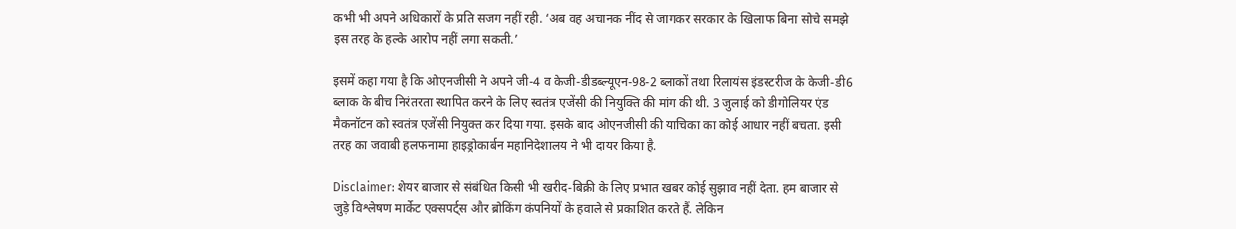कभी भी अपने अधिकारों के प्रति सजग नहीं रही. ‘अब वह अचानक नींद से जागकर सरकार के खिलाफ बिना सोचे समझे इस तरह के हल्के आरोप नहीं लगा सकती.’

इसमें कहा गया है कि ओएनजीसी ने अपने जी-4 व केजी-डीडब्ल्यूएन-98-2 ब्‍लाकों तथा रिलायंस इंडस्टरीज के केजी-डी6 ब्लाक के बीच निरंतरता स्थापित करने के लिए स्वतंत्र एजेंसी की नियुक्ति की मांग की थी. 3 जुलाई को डीगोलियर एंड मैकनॉटन को स्वतंत्र एजेंसी नियुक्त कर दिया गया. इसके बाद ओएनजीसी की याचिका का कोई आधार नहीं बचता. इसी तरह का जवाबी हलफनामा हाइड्रोकार्बन महानिदेशालय ने भी दायर किया है.

Disclaimer: शेयर बाजार से संबंधित किसी भी खरीद-बिक्री के लिए प्रभात खबर कोई सुझाव नहीं देता. हम बाजार से जुड़े विश्लेषण मार्केट एक्सपर्ट्स और ब्रोकिंग कंपनियों के हवाले से प्रकाशित करते हैं. लेकिन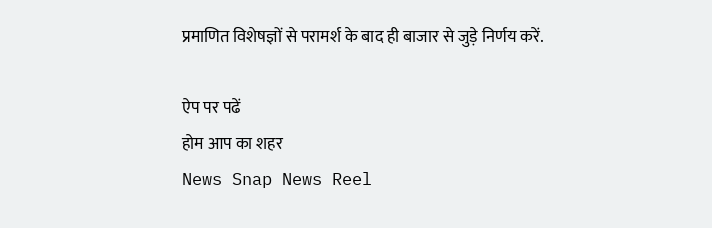प्रमाणित विशेषज्ञों से परामर्श के बाद ही बाजार से जुड़े निर्णय करें.

ऐप पर पढें
होम आप का शहर
News Snap News Reel